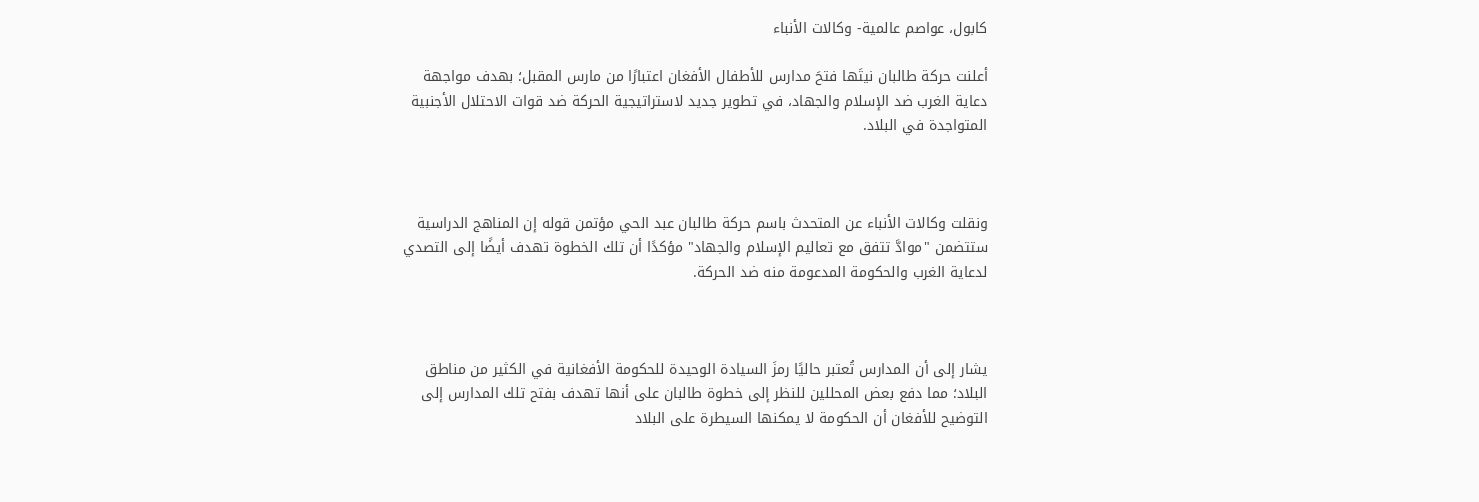كابول، عواصم عالمية- وكالات الأنباء

أعلنت حركة طالبان نيتَها فتحَ مدارس للأطفال الأفغان اعتبارًا من مارس المقبل؛ بهدف مواجهة دعاية الغرب ضد الإسلام والجهاد، في تطوير جديد لاستراتيجية الحركة ضد قوات الاحتلال الأجنبية المتواجدة في البلاد.



ونقلت وكالات الأنباء عن المتحدث باسم حركة طالبان عبد الحي مؤتمن قوله إن المناهج الدراسية ستتضمن "موادَّ تتفق مع تعاليم الإسلام والجهاد" مؤكدًا أن تلك الخطوة تهدف أيضًا إلى التصدي لدعاية الغرب والحكومة المدعومة منه ضد الحركة.



يشار إلى أن المدارس تُعتبر حاليًا رمزَ السيادة الوحيدة للحكومة الأفغانية في الكثير من مناطق البلاد؛ مما دفع بعض المحللين للنظر إلى خطوة طالبان على أنها تهدف بفتح تلك المدارس إلى التوضيح للأفغان أن الحكومة لا يمكنها السيطرة على البلاد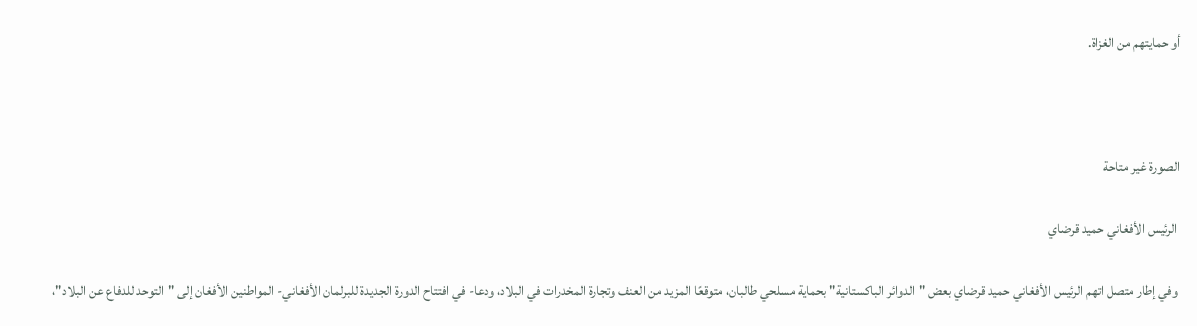أو حمايتهم من الغزاة.



الصورة غير متاحة

 الرئيس الأفغاني حميد قرضاي

 وفي إطار متصل اتهم الرئيس الأفغاني حميد قرضاي بعض "الدوائر الباكستانية" بحماية مسلحي طالبان، متوقعًا المزيد من العنف وتجارة المخدرات في البلاد، ودعا- في افتتاح الدورة الجديدة للبرلمان الأفغاني- المواطنين الأفغان إلى "التوحد للدفاع عن البلاد"،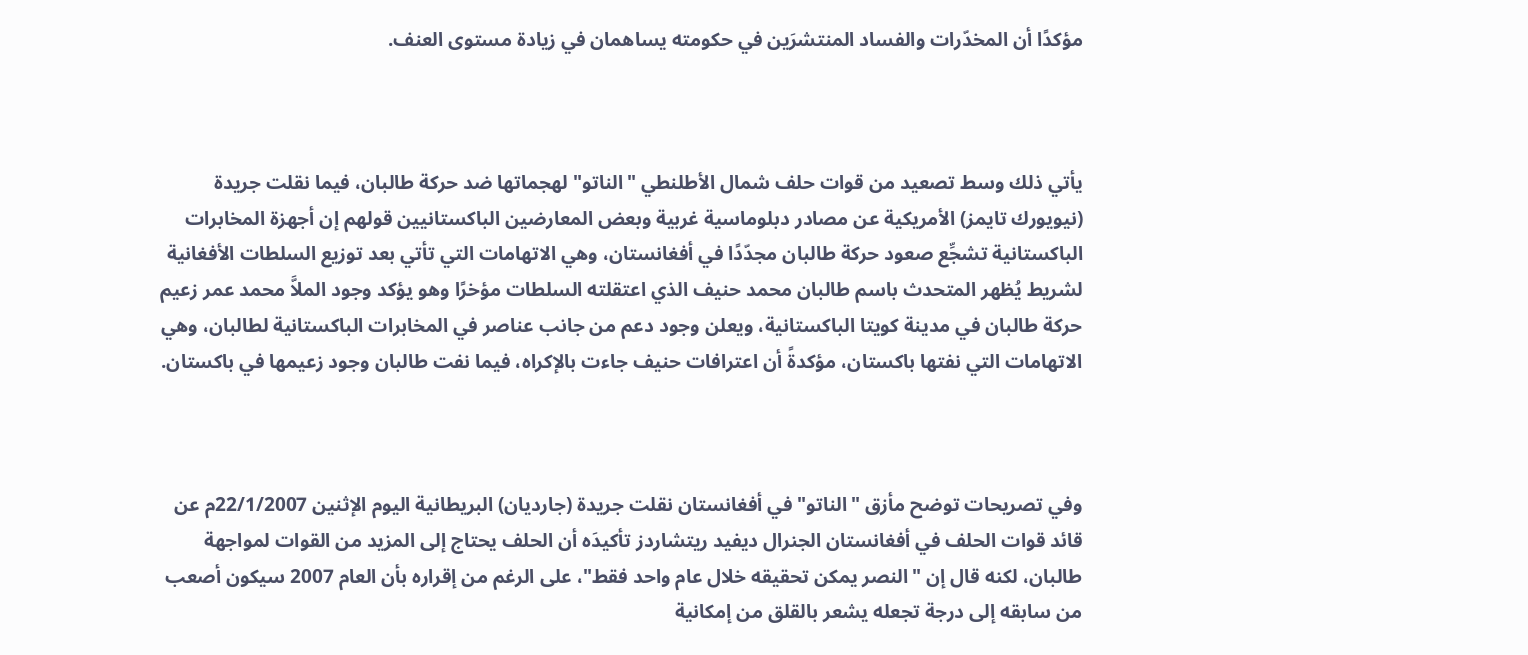مؤكدًا أن المخدّرات والفساد المنتشرَين في حكومته يساهمان في زيادة مستوى العنف.



يأتي ذلك وسط تصعيد من قوات حلف شمال الأطلنطي "الناتو" لهجماتها ضد حركة طالبان، فيما نقلت جريدة (نيويورك تايمز) الأمريكية عن مصادر دبلوماسية غربية وبعض المعارضين الباكستانيين قولهم إن أجهزة المخابرات الباكستانية تشجِّع صعود حركة طالبان مجدّدًا في أفغانستان، وهي الاتهامات التي تأتي بعد توزيع السلطات الأفغانية لشريط يُظهر المتحدث باسم طالبان محمد حنيف الذي اعتقلته السلطات مؤخرًا وهو يؤكد وجود الملاَّ محمد عمر زعيم حركة طالبان في مدينة كويتا الباكستانية، ويعلن وجود دعم من جانب عناصر في المخابرات الباكستانية لطالبان، وهي الاتهامات التي نفتها باكستان، مؤكدةً أن اعترافات حنيف جاءت بالإكراه، فيما نفت طالبان وجود زعيمها في باكستان.



وفي تصريحات توضح مأزق "الناتو" في أفغانستان نقلت جريدة (جارديان) البريطانية اليوم الإثنين 22/1/2007م عن قائد قوات الحلف في أفغانستان الجنرال ديفيد ريتشاردز تأكيدَه أن الحلف يحتاج إلى المزيد من القوات لمواجهة طالبان، لكنه قال إن "النصر يمكن تحقيقه خلال عام واحد فقط"، على الرغم من إقراره بأن العام 2007 سيكون أصعب من سابقه إلى درجة تجعله يشعر بالقلق من إمكانية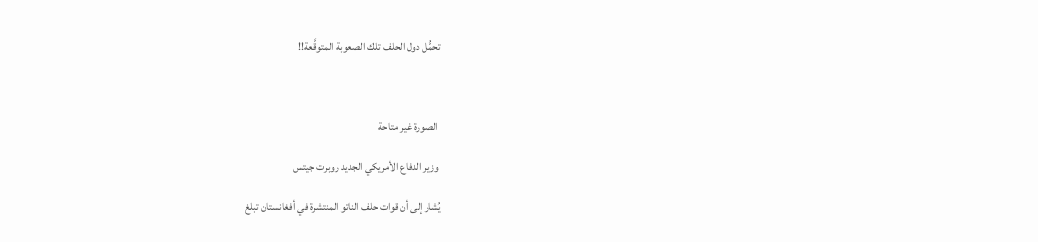تحمُّل دول الحلف تلك الصعوبة المتوقَّعة!!



 الصورة غير متاحة

 وزير الدفاع الأمريكي الجديد روبرت جيتس

يُشار إلى أن قوات حلف الناتو المنتشرة في أفغانستان تبلغ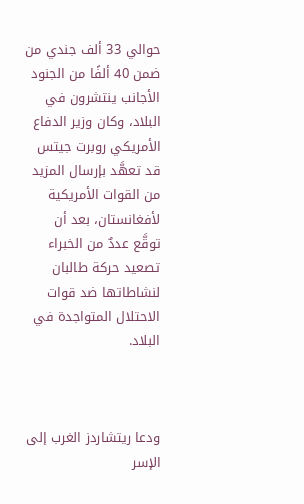حوالي 33 ألف جندي من ضمن 40 ألفًا من الجنود الأجانب ينتشرون في البلاد، وكان وزير الدفاع الأمريكي روبرت جيتس قد تعهَّد بإرسال المزيد من القوات الأمريكية لأفغانستان، بعد أن توقَّع عددٌ من الخبراء تصعيد حركة طالبان لنشاطاتها ضد قوات الاحتلال المتواجدة في البلاد.



ودعا ريتشاردز الغرب إلى الإسر